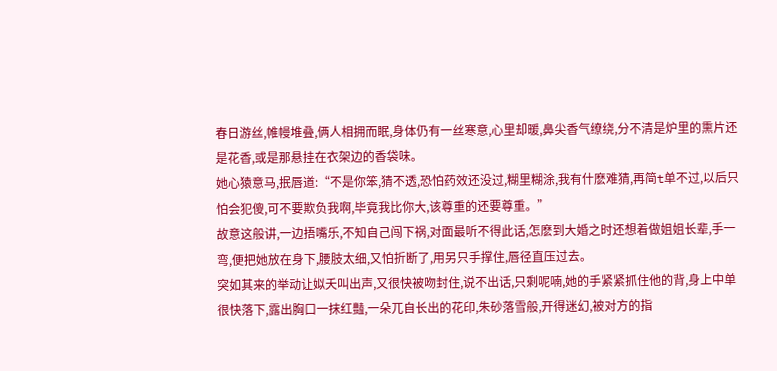春日游丝,帷幔堆叠,俩人相拥而眠,身体仍有一丝寒意,心里却暖,鼻尖香气缭绕,分不清是炉里的熏片还是花香,或是那悬挂在衣架边的香袋味。
她心猿意马,抿唇道:“不是你笨,猜不透,恐怕药效还没过,糊里糊涂,我有什麽难猜,再简t单不过,以后只怕会犯傻,可不要欺负我啊,毕竟我比你大,该尊重的还要尊重。”
故意这般讲,一边捂嘴乐,不知自己闯下祸,对面最听不得此话,怎麽到大婚之时还想着做姐姐长辈,手一弯,便把她放在身下,腰肢太细,又怕折断了,用另只手撑住,唇径直压过去。
突如其来的举动让姒夭叫出声,又很快被吻封住,说不出话,只剩呢喃,她的手紧紧抓住他的背,身上中单很快落下,露出胸口一抹红豔,一朵兀自长出的花印,朱砂落雪般,开得迷幻,被对方的指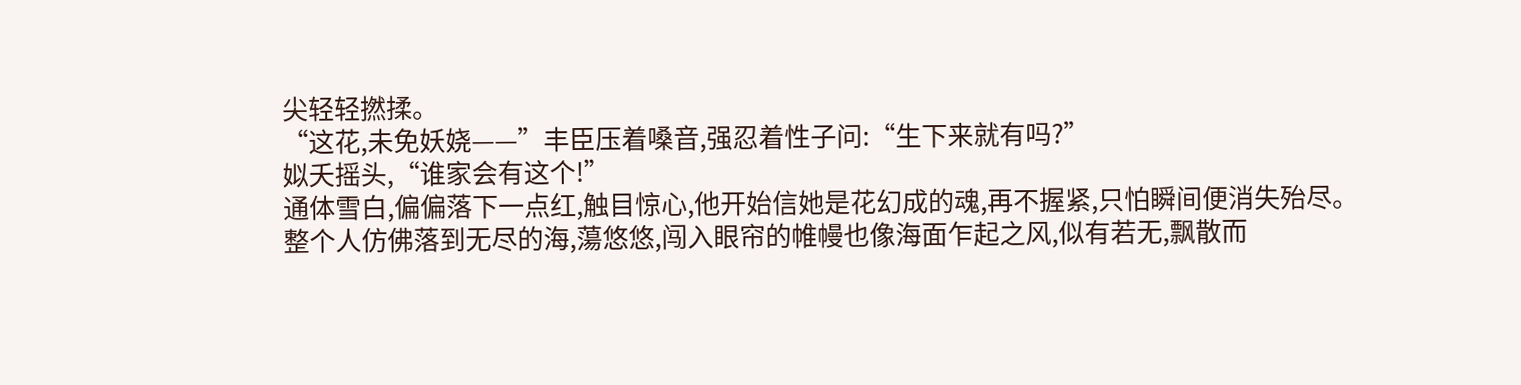尖轻轻撚揉。
“这花,未免妖娆——”丰臣压着嗓音,强忍着性子问:“生下来就有吗?”
姒夭摇头,“谁家会有这个!”
通体雪白,偏偏落下一点红,触目惊心,他开始信她是花幻成的魂,再不握紧,只怕瞬间便消失殆尽。
整个人仿佛落到无尽的海,蕩悠悠,闯入眼帘的帷幔也像海面乍起之风,似有若无,飘散而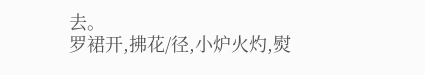去。
罗裙开,拂花/径,小炉火灼,熨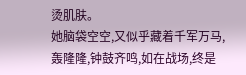烫肌肤。
她脑袋空空,又似乎藏着千军万马,轰隆隆,钟鼓齐鸣,如在战场,终是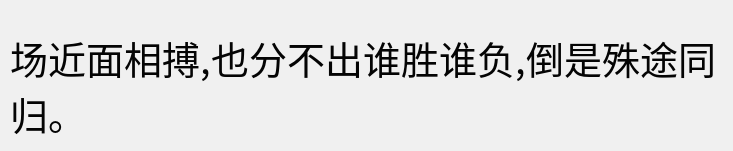场近面相搏,也分不出谁胜谁负,倒是殊途同归。